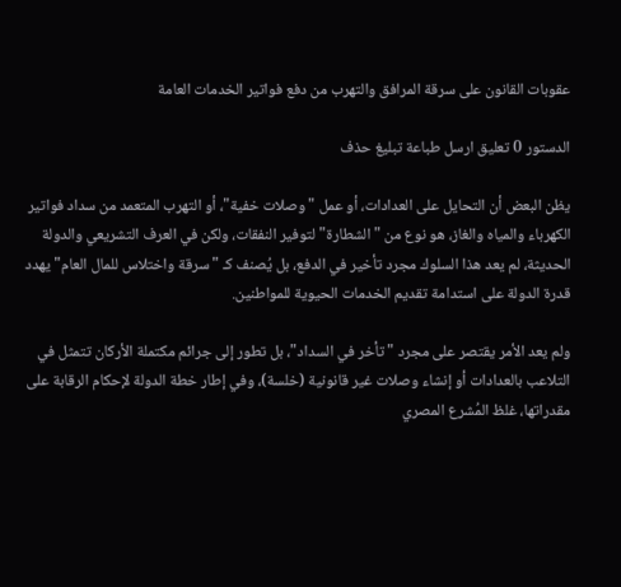عقوبات القانون على سرقة المرافق والتهرب من دفع فواتير الخدمات العامة

الدستور 0 تعليق ارسل طباعة تبليغ حذف

يظن البعض أن التحايل على العدادات، أو عمل "وصلات خفية"، أو التهرب المتعمد من سداد فواتير الكهرباء والمياه والغاز، هو نوع من "الشطارة" لتوفير النفقات، ولكن في العرف التشريعي والدولة الحديثة، لم يعد هذا السلوك مجرد تأخير في الدفع، بل يُصنف كـ "سرقة واختلاس للمال العام" يهدد قدرة الدولة على استدامة تقديم الخدمات الحيوية للمواطنين.

ولم يعد الأمر يقتصر على مجرد "تأخر في السداد"، بل تطور إلى جرائم مكتملة الأركان تتمثل في التلاعب بالعدادات أو إنشاء وصلات غير قانونية (خلسة)، وفي إطار خطة الدولة لإحكام الرقابة على مقدراتها، غلظ المُشرع المصري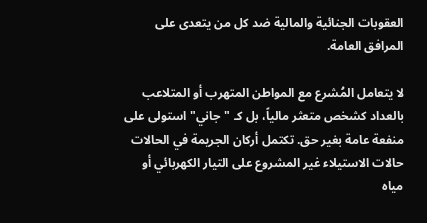العقوبات الجنائية والمالية ضد كل من يتعدى على المرافق العامة.

لا يتعامل المُشرع مع المواطن المتهرب أو المتلاعب بالعداد كشخص متعثر مالياً، بل كـ "جاني" استولى على منفعة عامة بغير حق. تكتمل أركان الجريمة في الحالات حالات الاستيلاء غير المشروع على التيار الكهربائي أو مياه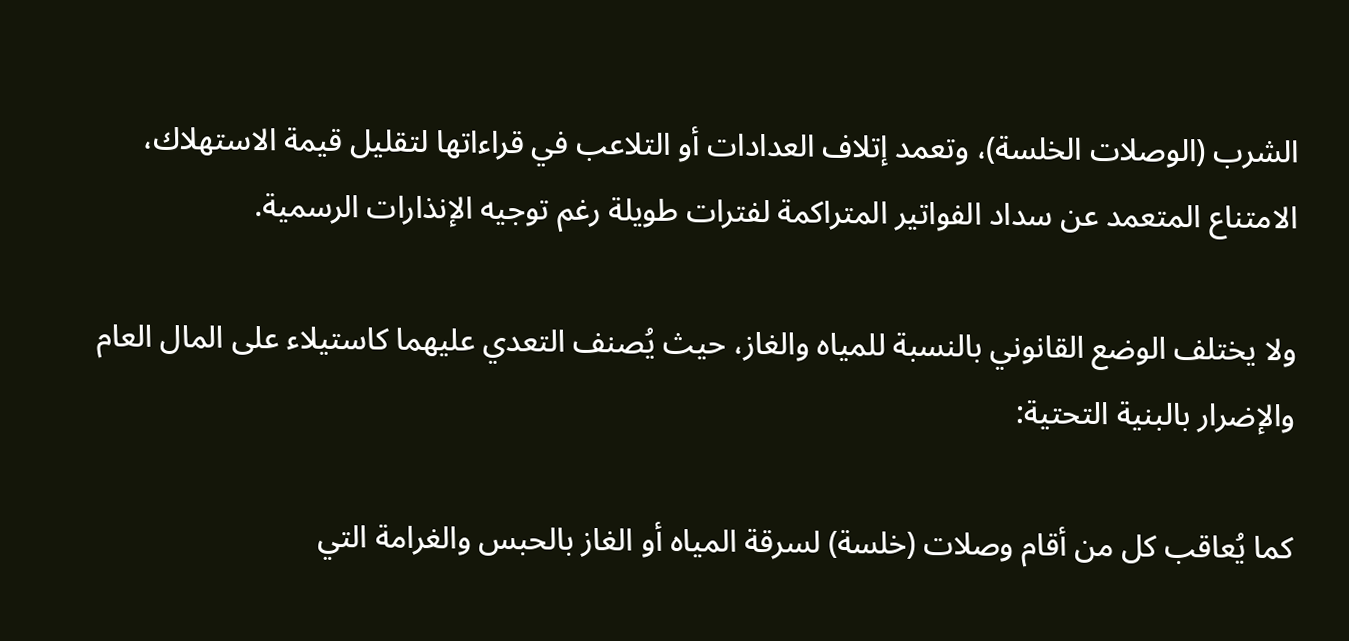الشرب (الوصلات الخلسة)، وتعمد إتلاف العدادات أو التلاعب في قراءاتها لتقليل قيمة الاستهلاك، الامتناع المتعمد عن سداد الفواتير المتراكمة لفترات طويلة رغم توجيه الإنذارات الرسمية.

ولا يختلف الوضع القانوني بالنسبة للمياه والغاز، حيث يُصنف التعدي عليهما كاستيلاء على المال العام والإضرار بالبنية التحتية:

كما يُعاقب كل من أقام وصلات (خلسة) لسرقة المياه أو الغاز بالحبس والغرامة التي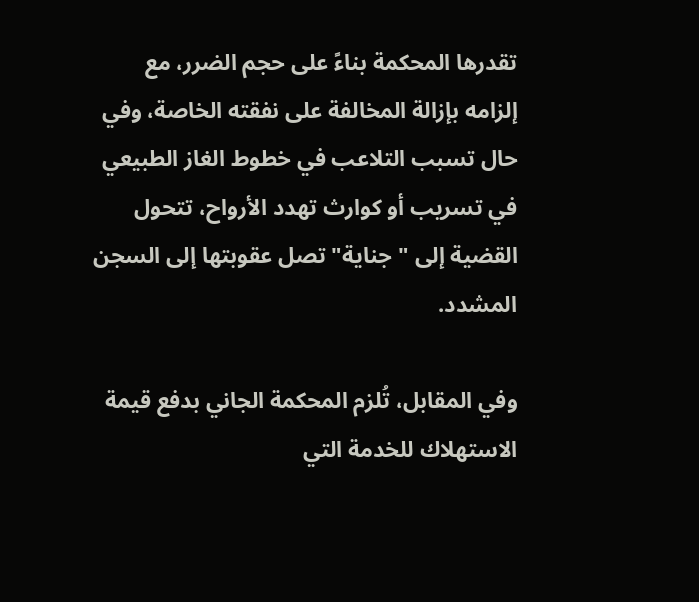تقدرها المحكمة بناءً على حجم الضرر، مع إلزامه بإزالة المخالفة على نفقته الخاصة، وفي حال تسبب التلاعب في خطوط الغاز الطبيعي في تسريب أو كوارث تهدد الأرواح، تتحول القضية إلى "جناية" تصل عقوبتها إلى السجن المشدد.

وفي المقابل، تُلزم المحكمة الجاني بدفع قيمة الاستهلاك للخدمة التي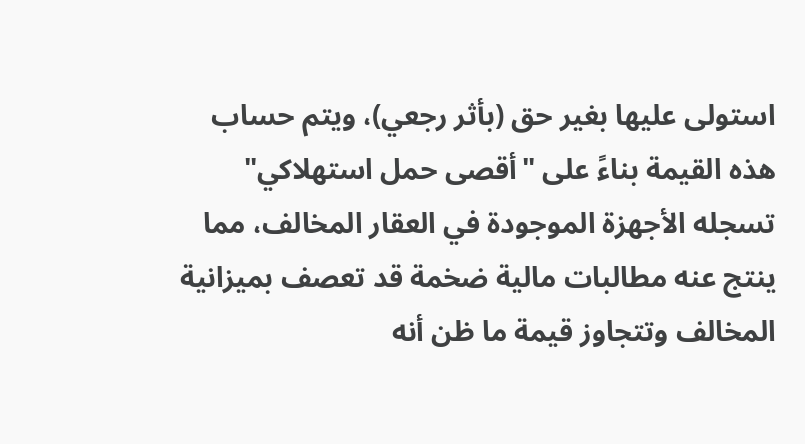استولى عليها بغير حق (بأثر رجعي)، ويتم حساب هذه القيمة بناءً على "أقصى حمل استهلاكي" تسجله الأجهزة الموجودة في العقار المخالف، مما ينتج عنه مطالبات مالية ضخمة قد تعصف بميزانية المخالف وتتجاوز قيمة ما ظن أنه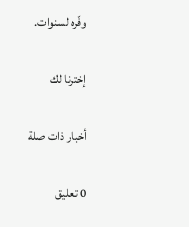وفّره لسنوات.

إخترنا لك

أخبار ذات صلة

0 تعليق